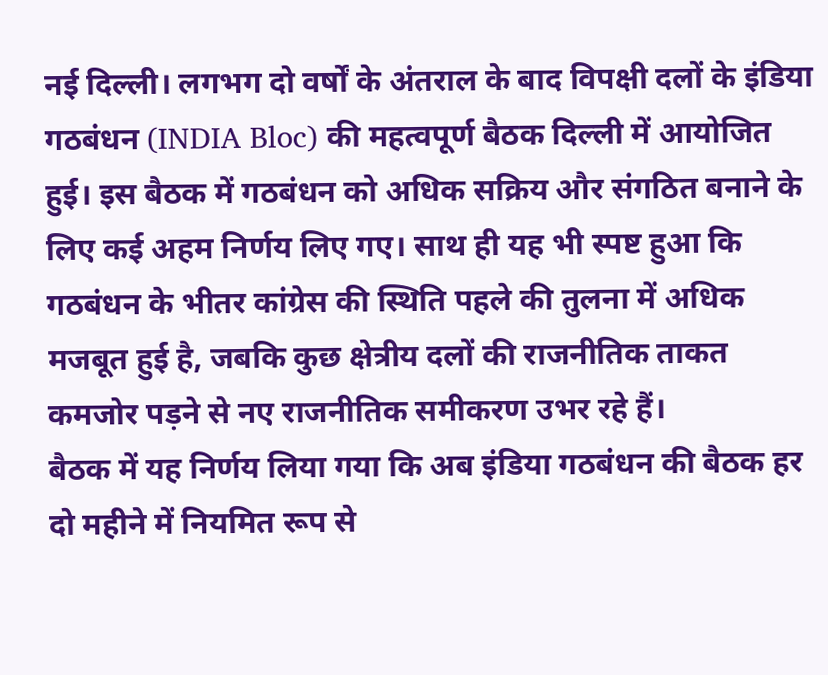नई दिल्ली। लगभग दो वर्षों के अंतराल के बाद विपक्षी दलों के इंडिया गठबंधन (INDIA Bloc) की महत्वपूर्ण बैठक दिल्ली में आयोजित हुई। इस बैठक में गठबंधन को अधिक सक्रिय और संगठित बनाने के लिए कई अहम निर्णय लिए गए। साथ ही यह भी स्पष्ट हुआ कि गठबंधन के भीतर कांग्रेस की स्थिति पहले की तुलना में अधिक मजबूत हुई है, जबकि कुछ क्षेत्रीय दलों की राजनीतिक ताकत कमजोर पड़ने से नए राजनीतिक समीकरण उभर रहे हैं।
बैठक में यह निर्णय लिया गया कि अब इंडिया गठबंधन की बैठक हर दो महीने में नियमित रूप से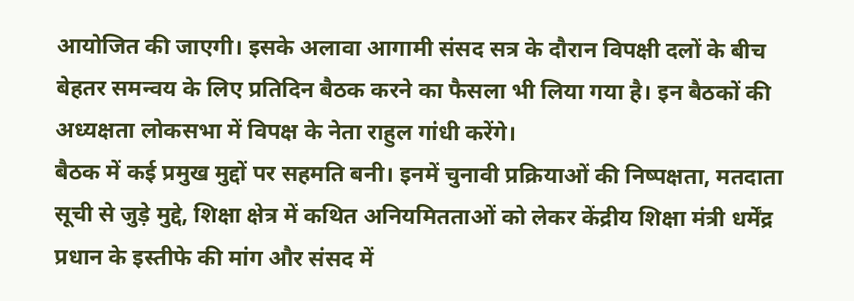आयोजित की जाएगी। इसके अलावा आगामी संसद सत्र के दौरान विपक्षी दलों के बीच बेहतर समन्वय के लिए प्रतिदिन बैठक करने का फैसला भी लिया गया है। इन बैठकों की अध्यक्षता लोकसभा में विपक्ष के नेता राहुल गांधी करेंगे।
बैठक में कई प्रमुख मुद्दों पर सहमति बनी। इनमें चुनावी प्रक्रियाओं की निष्पक्षता, मतदाता सूची से जुड़े मुद्दे, शिक्षा क्षेत्र में कथित अनियमितताओं को लेकर केंद्रीय शिक्षा मंत्री धर्मेंद्र प्रधान के इस्तीफे की मांग और संसद में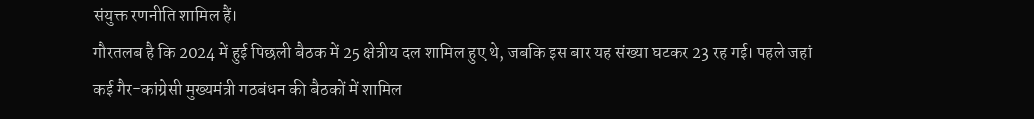संयुक्त रणनीति शामिल हैं।
गौरतलब है कि 2024 में हुई पिछली बैठक में 25 क्षेत्रीय दल शामिल हुए थे, जबकि इस बार यह संख्या घटकर 23 रह गई। पहले जहां कई गैर-कांग्रेसी मुख्यमंत्री गठबंधन की बैठकों में शामिल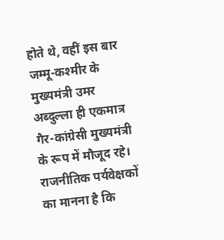होते थे, वहीं इस बार जम्मू-कश्मीर के मुख्यमंत्री उमर अब्दुल्ला ही एकमात्र गैर-कांग्रेसी मुख्यमंत्री के रूप में मौजूद रहे।
राजनीतिक पर्यवेक्षकों का मानना है कि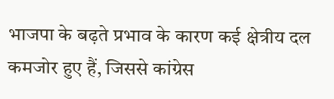भाजपा के बढ़ते प्रभाव के कारण कई क्षेत्रीय दल कमजोर हुए हैं, जिससे कांग्रेस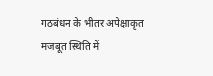गठबंधन के भीतर अपेक्षाकृत मजबूत स्थिति में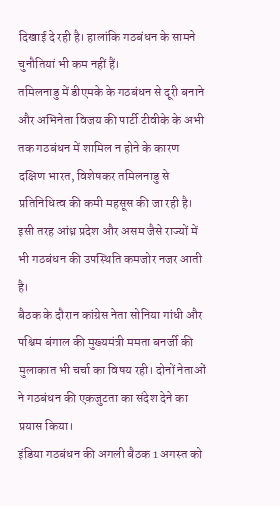दिखाई दे रही है। हालांकि गठबंधन के सामने चुनौतियां भी कम नहीं हैं।
तमिलनाडु में डीएमके के गठबंधन से दूरी बनाने और अभिनेता विजय की पार्टी टीवीके के अभी तक गठबंधन में शामिल न होने के कारण दक्षिण भारत, विशेषकर तमिलनाडु से प्रतिनिधित्व की कमी महसूस की जा रही है। इसी तरह आंध्र प्रदेश और असम जैसे राज्यों में भी गठबंधन की उपस्थिति कमजोर नजर आती है।
बैठक के दौरान कांग्रेस नेता सोनिया गांधी और पश्चिम बंगाल की मुख्यमंत्री ममता बनर्जी की मुलाकात भी चर्चा का विषय रही। दोनों नेताओं ने गठबंधन की एकजुटता का संदेश देने का प्रयास किया।
इंडिया गठबंधन की अगली बैठक 1 अगस्त को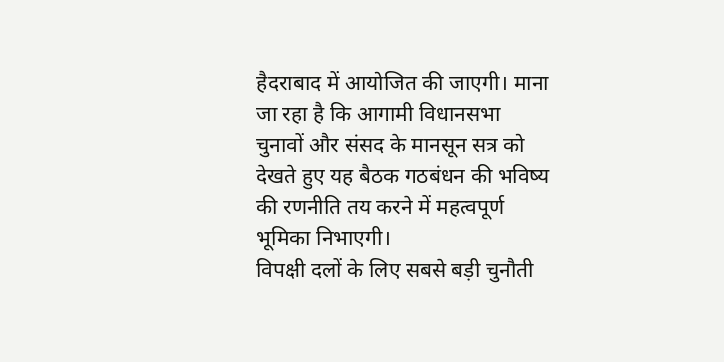हैदराबाद में आयोजित की जाएगी। माना जा रहा है कि आगामी विधानसभा चुनावों और संसद के मानसून सत्र को देखते हुए यह बैठक गठबंधन की भविष्य की रणनीति तय करने में महत्वपूर्ण भूमिका निभाएगी।
विपक्षी दलों के लिए सबसे बड़ी चुनौती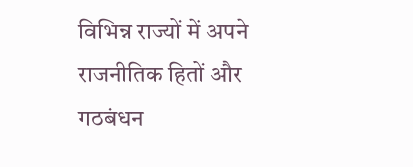विभिन्न राज्यों में अपने राजनीतिक हितों और गठबंधन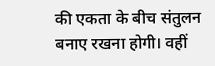की एकता के बीच संतुलन बनाए रखना होगी। वहीं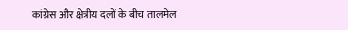कांग्रेस और क्षेत्रीय दलों के बीच तालमेल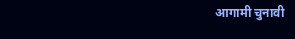आगामी चुनावी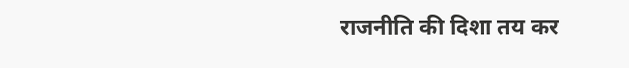राजनीति की दिशा तय कर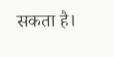सकता है।